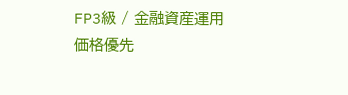FP3級 / 金融資産運用
価格優先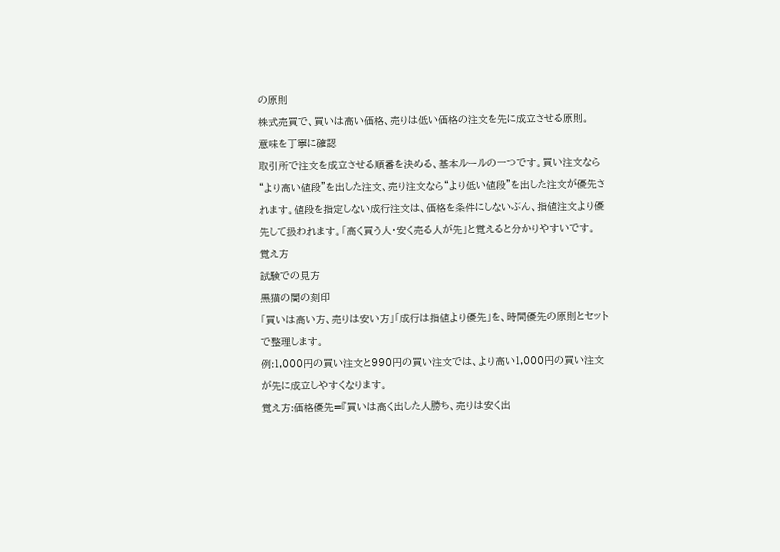の原則
株式売買で、買いは高い価格、売りは低い価格の注文を先に成立させる原則。
意味を丁寧に確認
取引所で注文を成立させる順番を決める、基本ルールの一つです。買い注文なら“より高い値段”を出した注文、売り注文なら“より低い値段”を出した注文が優先されます。値段を指定しない成行注文は、価格を条件にしないぶん、指値注文より優先して扱われます。「高く買う人・安く売る人が先」と覚えると分かりやすいです。
覚え方
試験での見方
黒猫の闇の刻印
「買いは高い方、売りは安い方」「成行は指値より優先」を、時間優先の原則とセットで整理します。
例:1,000円の買い注文と990円の買い注文では、より高い1,000円の買い注文が先に成立しやすくなります。
覚え方:価格優先=『買いは高く出した人勝ち、売りは安く出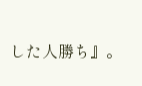した人勝ち』。